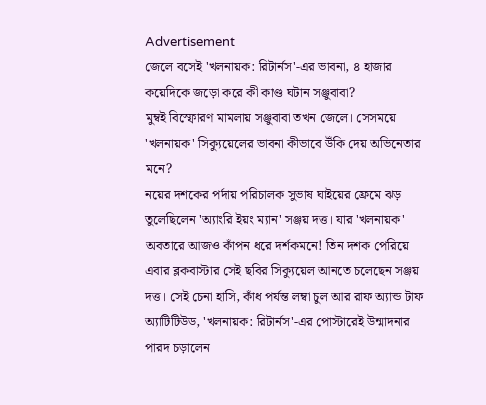Advertisement
জেলে বসেই 'খলনায়ক: রিটার্নস'-এর ভাবনা, ৪ হাজার কয়েদিকে জড়ো করে কী কাণ্ড ঘটান সঞ্জুবাবা?
মুম্বই বিস্ফোরণ মামলায় সঞ্জুবাবা তখন জেলে। সেসময়ে 'খলনায়ক' সিক্যুয়েলের ভাবনা কীভাবে উঁকি দেয় অভিনেতার মনে?
নয়ের দশকের পর্দায় পরিচালক সুভাষ ঘাইয়ের ফ্রেমে ঝড় তুলেছিলেন 'অ্যাংরি ইয়ং ম্যান' সঞ্জয় দত্ত। যার 'খলনায়ক' অবতারে আজও কাঁপন ধরে দর্শকমনে! তিন দশক পেরিয়ে এবার ব্লকবাস্টার সেই ছবির সিক্যুয়েল আনতে চলেছেন সঞ্জয় দত্ত। সেই চেনা হাসি, কাঁধ পর্যন্ত লম্বা চুল আর রাফ অ্যান্ড টাফ অ্যাটিটিউড, 'খলনায়ক: রিটার্নস'-এর পোস্টারেই উন্মাদনার পারদ চড়ালেন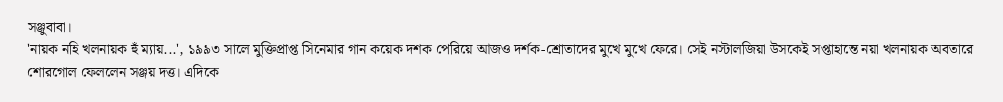সঞ্জুবাবা।
'নায়ক নহি খলনায়ক হুঁ ম্যায়...', ১৯৯৩ সালে মুক্তিপ্রাপ্ত সিনেমার গান কয়েক দশক পেরিয়ে আজও দর্শক-শ্রোতাদের মুখে মুখে ফেরে। সেই নস্টালজিয়া উসকেই সপ্তাহান্তে নয়া খলনায়ক অবতারে শোরগোল ফেললেন সঞ্জয় দত্ত। এদিকে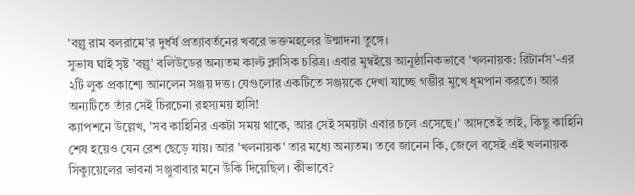'বল্লু রাম বলরামে'র দুর্ধর্ষ প্রত্যাবর্তনের খবরে ভক্তমহলের উন্মাদনা তুঙ্গে।
সুভাষ ঘাই সৃষ্ট 'বল্লু' বলিউডের অন্যতম কাল্ট ক্লাসিক চরিত্র। এবার মুম্বইয়ে আনুষ্ঠানিকভাবে 'খলনায়ক: রিটার্নস'-এর ২টি লুক প্রকাশ্যে আনলেন সঞ্জয় দত্ত। যেগুলোর একটিতে সঞ্জয়কে দেখা যাচ্ছে গম্ভীর মুখে ধূমপান করতে। আর অন্যটিতে তাঁর সেই চিরচেনা রহস্যময় হাসি!
ক্যাপশনে উল্লেখ, 'সব কাহিনির একটা সময় থাকে, আর সেই সময়টা এবার চলে এসেছে।' আদতেই তাই, কিছু কাহিনি শেষ হয়েও যেন রেশ ছেড়ে যায়। আর 'খলনায়ক' তার মধ্যে অন্যতম। তবে জানেন কি, জেলে বসেই এই খলনায়ক সিক্যুয়েলের ভাবনা সঞ্জুবাবার মনে উঁকি দিয়েছিল। কীভাবে?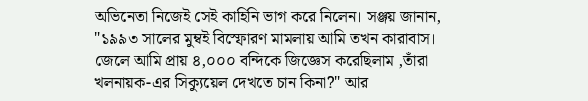অভিনেতা নিজেই সেই কাহিনি ভাগ করে নিলেন। সঞ্জয় জানান, "১৯৯৩ সালের মুম্বই বিস্ফোরণ মামলায় আমি তখন কারাবাস। জেলে আমি প্রায় ৪,০০০ বন্দিকে জিজ্ঞেস করেছিলাম ,তাঁরা খলনায়ক-এর সিক্যুয়েল দেখতে চান কিনা?" আর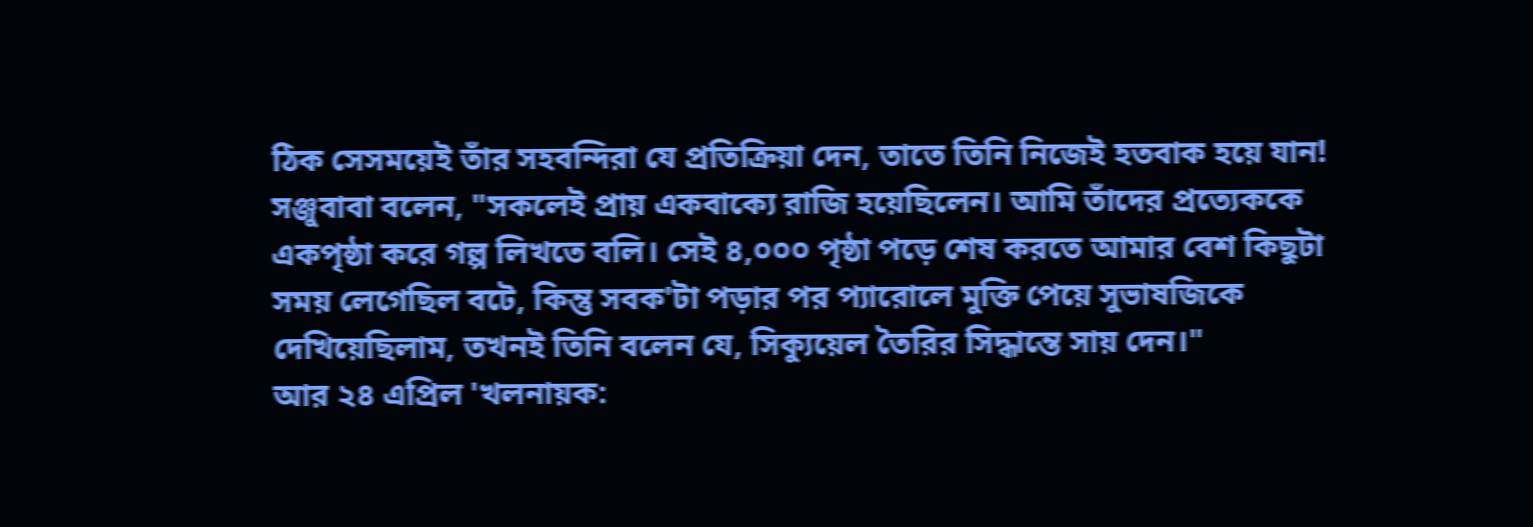ঠিক সেসময়েই তাঁর সহবন্দিরা যে প্রতিক্রিয়া দেন, তাতে তিনি নিজেই হতবাক হয়ে যান!
সঞ্জুবাবা বলেন, "সকলেই প্রায় একবাক্যে রাজি হয়েছিলেন। আমি তাঁদের প্রত্যেককে একপৃষ্ঠা করে গল্প লিখতে বলি। সেই ৪,০০০ পৃষ্ঠা পড়ে শেষ করতে আমার বেশ কিছুটা সময় লেগেছিল বটে, কিন্তু সবক'টা পড়ার পর প্যারোলে মুক্তি পেয়ে সুভাষজিকে দেখিয়েছিলাম, তখনই তিনি বলেন যে, সিক্যুয়েল তৈরির সিদ্ধান্তে সায় দেন।"
আর ২৪ এপ্রিল 'খলনায়ক: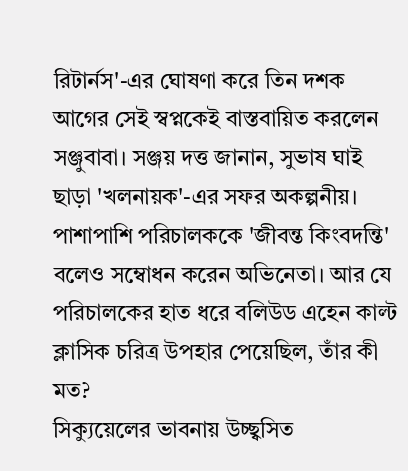রিটার্নস'-এর ঘোষণা করে তিন দশক আগের সেই স্বপ্নকেই বাস্তবায়িত করলেন সঞ্জুবাবা। সঞ্জয় দত্ত জানান, সুভাষ ঘাই ছাড়া 'খলনায়ক'-এর সফর অকল্পনীয়। পাশাপাশি পরিচালককে 'জীবন্ত কিংবদন্তি' বলেও সম্বোধন করেন অভিনেতা। আর যে পরিচালকের হাত ধরে বলিউড এহেন কাল্ট ক্লাসিক চরিত্র উপহার পেয়েছিল, তাঁর কী মত?
সিক্যুয়েলের ভাবনায় উচ্ছ্বসিত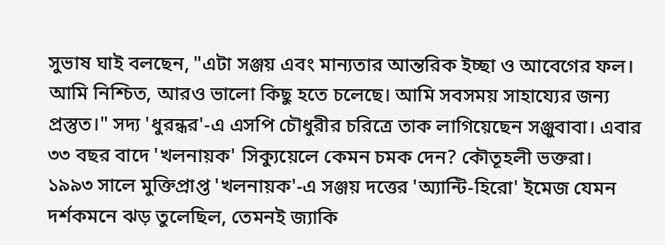সুভাষ ঘাই বলছেন, "এটা সঞ্জয় এবং মান্যতার আন্তরিক ইচ্ছা ও আবেগের ফল। আমি নিশ্চিত, আরও ভালো কিছু হতে চলেছে। আমি সবসময় সাহায্যের জন্য প্রস্তুত।" সদ্য 'ধুরন্ধর'-এ এসপি চৌধুরীর চরিত্রে তাক লাগিয়েছেন সঞ্জুবাবা। এবার ৩৩ বছর বাদে 'খলনায়ক' সিক্যুয়েলে কেমন চমক দেন? কৌতূহলী ভক্তরা।
১৯৯৩ সালে মুক্তিপ্রাপ্ত 'খলনায়ক'-এ সঞ্জয় দত্তের 'অ্যান্টি-হিরো' ইমেজ যেমন দর্শকমনে ঝড় তুলেছিল, তেমনই জ্যাকি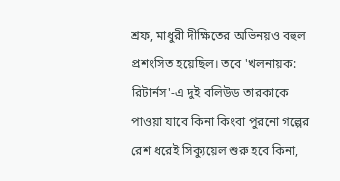শ্রফ, মাধুরী দীক্ষিতের অভিনয়ও বহুল প্রশংসিত হয়েছিল। তবে 'খলনায়ক: রিটার্নস'-এ দুই বলিউড তারকাকে পাওয়া যাবে কিনা কিংবা পুরনো গল্পের রেশ ধরেই সিক্যুয়েল শুরু হবে কিনা,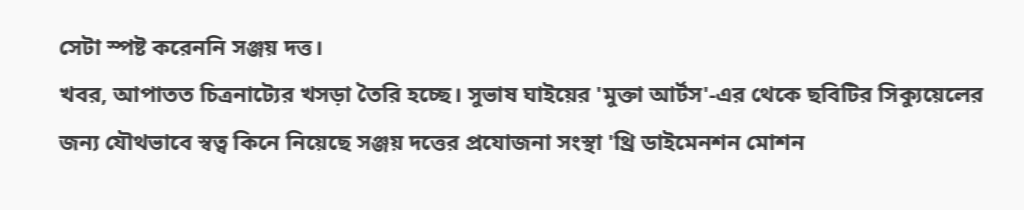সেটা স্পষ্ট করেননি সঞ্জয় দত্ত।
খবর, আপাতত চিত্রনাট্যের খসড়া তৈরি হচ্ছে। সুভাষ ঘাইয়ের 'মুক্তা আর্টস'-এর থেকে ছবিটির সিক্যুয়েলের জন্য যৌথভাবে স্বত্ব কিনে নিয়েছে সঞ্জয় দত্তের প্রযোজনা সংস্থা 'থ্রি ডাইমেনশন মোশন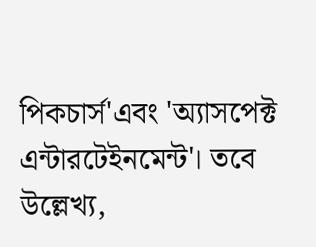পিকচার্স'এবং 'অ্যাসপেক্ট এন্টারটেইনমেন্ট'। তবে উল্লেখ্য,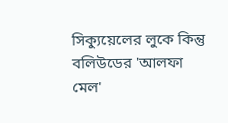সিক্যুয়েলের লুকে কিন্তু বলিউডের 'আলফা মেল'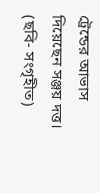ট্রেন্ডের আভাস দিয়েছেন সঞ্জয় দত্ত। (ছবি- সংগৃহীত)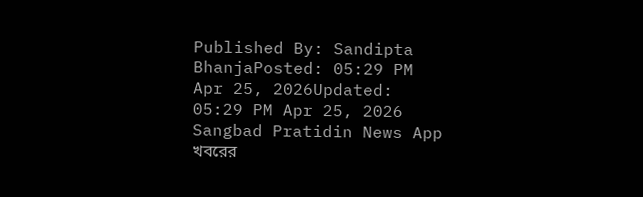Published By: Sandipta BhanjaPosted: 05:29 PM Apr 25, 2026Updated: 05:29 PM Apr 25, 2026
Sangbad Pratidin News App
খবরের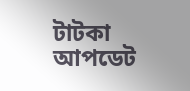টাটকা আপডেট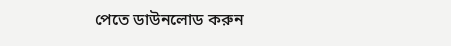পেতে ডাউনলোড করুন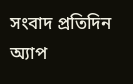সংবাদ প্রতিদিন অ্যাপ